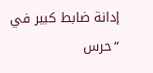إدانة ضابط كبير في “حرس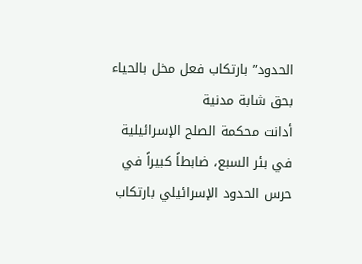الحدود” بارتكاب فعل مخل بالحياء بحق شابة مدنية
أدانت محكمة الصلح الإسرائيلية في بئر السبع، ضابطاً كبيراً في حرس الحدود الإسرائيلي بارتكاب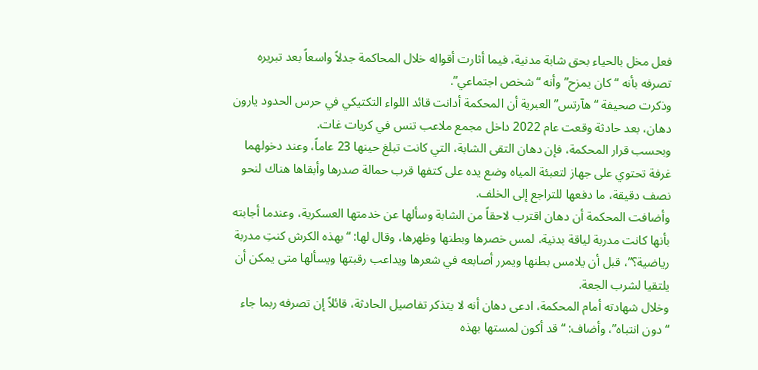فعل مخل بالحياء بحق شابة مدنية، فيما أثارت أقواله خلال المحاكمة جدلاً واسعاً بعد تبريره تصرفه بأنه “كان يمزح” وأنه “شخص اجتماعي”.
وذكرت صحيفة “هآرتس” العبرية أن المحكمة أدانت قائد اللواء التكتيكي في حرس الحدود يارون دهان، بعد حادثة وقعت عام 2022 داخل مجمع ملاعب تنس في كريات غات.
وبحسب قرار المحكمة، فإن دهان التقى الشابة، التي كانت تبلغ حينها 23 عاماً، وعند دخولهما غرفة تحتوي على جهاز لتعبئة المياه وضع يده على كتفها قرب حمالة صدرها وأبقاها هناك لنحو نصف دقيقة، ما دفعها للتراجع إلى الخلف.
وأضافت المحكمة أن دهان اقترب لاحقاً من الشابة وسألها عن خدمتها العسكرية، وعندما أجابته بأنها كانت مدربة لياقة بدنية، لمس خصرها وبطنها وظهرها، وقال لها: “بهذه الكرش كنتِ مدربة رياضية؟”، قبل أن يلامس بطنها ويمرر أصابعه في شعرها ويداعب رقبتها ويسألها متى يمكن أن يلتقيا لشرب الجعة.
وخلال شهادته أمام المحكمة، ادعى دهان أنه لا يتذكر تفاصيل الحادثة، قائلاً إن تصرفه ربما جاء “دون انتباه”، وأضاف: “قد أكون لمستها بهذه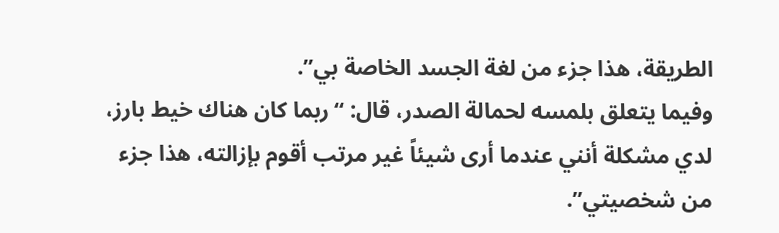الطريقة، هذا جزء من لغة الجسد الخاصة بي”.
وفيما يتعلق بلمسه لحمالة الصدر، قال: “ربما كان هناك خيط بارز، لدي مشكلة أنني عندما أرى شيئاً غير مرتب أقوم بإزالته، هذا جزء من شخصيتي”.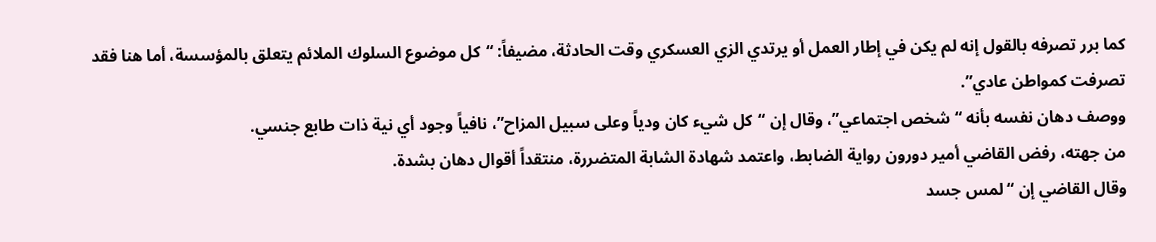كما برر تصرفه بالقول إنه لم يكن في إطار العمل أو يرتدي الزي العسكري وقت الحادثة، مضيفاً: “كل موضوع السلوك الملائم يتعلق بالمؤسسة، أما هنا فقد تصرفت كمواطن عادي”.
ووصف دهان نفسه بأنه “شخص اجتماعي”، وقال إن “كل شيء كان ودياً وعلى سبيل المزاح”، نافياً وجود أي نية ذات طابع جنسي.
من جهته، رفض القاضي أمير دورون رواية الضابط، واعتمد شهادة الشابة المتضررة، منتقداً أقوال دهان بشدة.
وقال القاضي إن “لمس جسد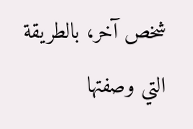شخص آخر، بالطريقة التي وصفتها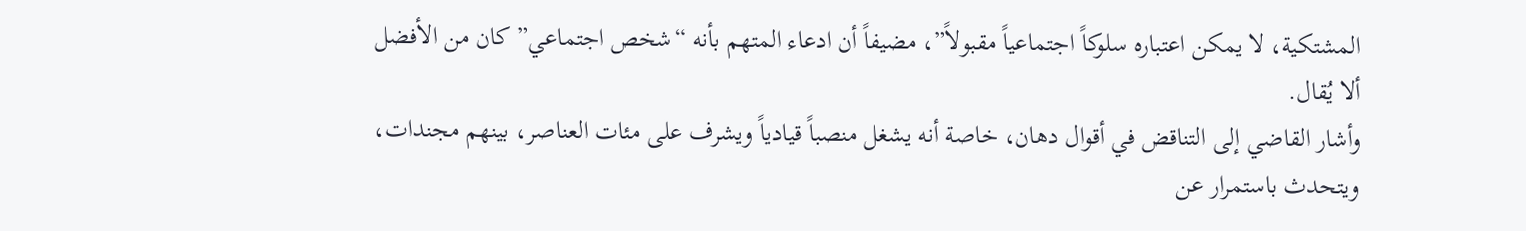المشتكية، لا يمكن اعتباره سلوكاً اجتماعياً مقبولاً”، مضيفاً أن ادعاء المتهم بأنه “شخص اجتماعي” كان من الأفضل ألا يُقال.
وأشار القاضي إلى التناقض في أقوال دهان، خاصة أنه يشغل منصباً قيادياً ويشرف على مئات العناصر، بينهم مجندات، ويتحدث باستمرار عن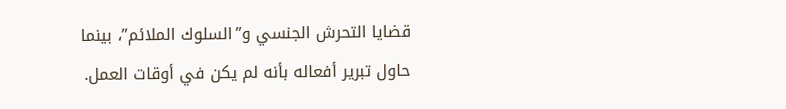قضايا التحرش الجنسي و”السلوك الملائم”، بينما حاول تبرير أفعاله بأنه لم يكن في أوقات العمل.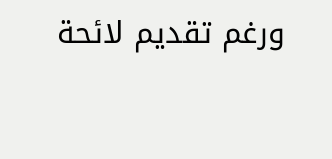ورغم تقديم لائحة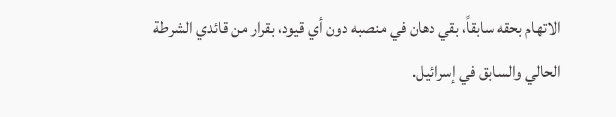الاتهام بحقه سابقاً، بقي دهان في منصبه دون أي قيود، بقرار من قائدي الشرطة الحالي والسابق في إسرائيل.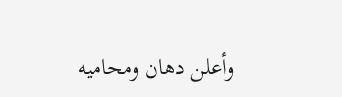وأعلن دهان ومحاميه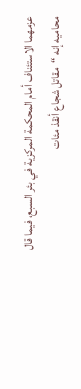عزمهما الاستئناف أمام المحكمة المركزية في بئر السبع، فيما قال محاميه إنه “مقاتل شجاع أنقذ مئات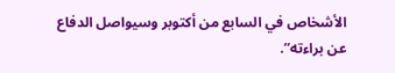الأشخاص في السابع من أكتوبر وسيواصل الدفاع عن براءته”.